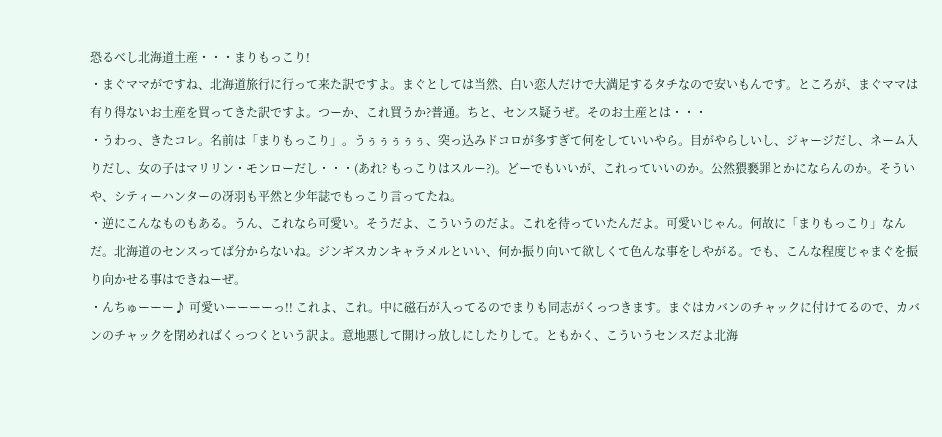恐るべし北海道土産・・・まりもっこり!
・まぐママがですね、北海道旅行に行って来た訳ですよ。まぐとしては当然、白い恋人だけで大満足するタチなので安いもんです。ところが、まぐママは有り得ないお土産を買ってきた訳ですよ。つーか、これ買うか?普通。ちと、センス疑うぜ。そのお土産とは・・・
・うわっ、きたコレ。名前は「まりもっこり」。うぅぅぅぅぅ、突っ込みドコロが多すぎて何をしていいやら。目がやらしいし、ジャージだし、ネーム入りだし、女の子はマリリン・モンローだし・・・(あれ? もっこりはスルー?)。どーでもいいが、これっていいのか。公然猥褻罪とかにならんのか。そういや、シティーハンターの冴羽も平然と少年誌でもっこり言ってたね。
・逆にこんなものもある。うん、これなら可愛い。そうだよ、こういうのだよ。これを待っていたんだよ。可愛いじゃん。何故に「まりもっこり」なんだ。北海道のセンスってば分からないね。ジンギスカンキャラメルといい、何か振り向いて欲しくて色んな事をしやがる。でも、こんな程度じゃまぐを振り向かせる事はできねーぜ。
・んちゅーーー♪ 可愛いーーーーっ!! これよ、これ。中に磁石が入ってるのでまりも同志がくっつきます。まぐはカバンのチャックに付けてるので、カバンのチャックを閉めればくっつくという訳よ。意地悪して開けっ放しにしたりして。ともかく、こういうセンスだよ北海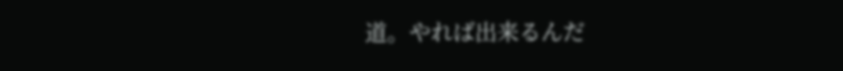道。やれば出来るんだ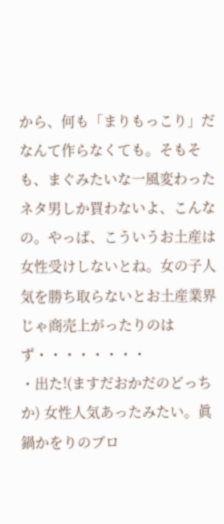から、何も「まりもっこり」だなんて作らなくても。そもそも、まぐみたいな一風変わったネタ男しか買わないよ、こんなの。やっぱ、こういうお土産は女性受けしないとね。女の子人気を勝ち取らないとお土産業界じゃ商売上がったりのはず・・・・・・・・
・出た!(ますだおかだのどっちか) 女性人気あったみたい。眞鍋かをりのブロ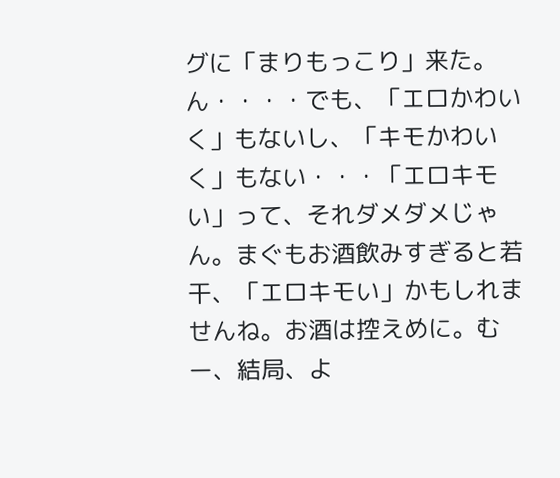グに「まりもっこり」来た。ん・・・・でも、「エロかわいく」もないし、「キモかわいく」もない・・・「エロキモい」って、それダメダメじゃん。まぐもお酒飲みすぎると若干、「エロキモい」かもしれませんね。お酒は控えめに。むー、結局、よ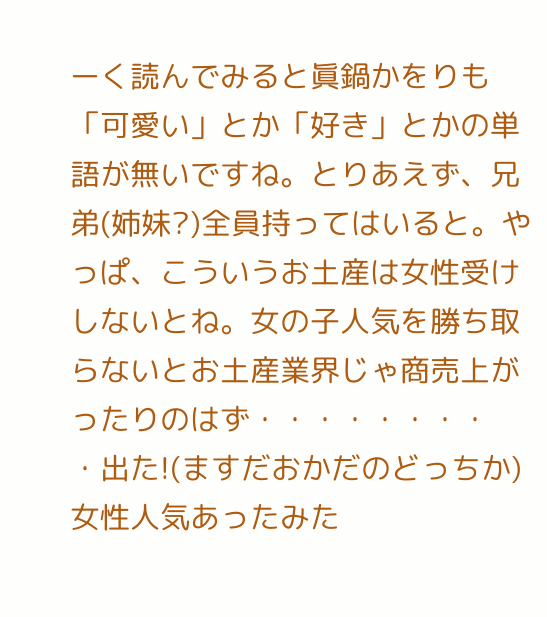ーく読んでみると眞鍋かをりも「可愛い」とか「好き」とかの単語が無いですね。とりあえず、兄弟(姉妹?)全員持ってはいると。やっぱ、こういうお土産は女性受けしないとね。女の子人気を勝ち取らないとお土産業界じゃ商売上がったりのはず・・・・・・・・
・出た!(ますだおかだのどっちか) 女性人気あったみた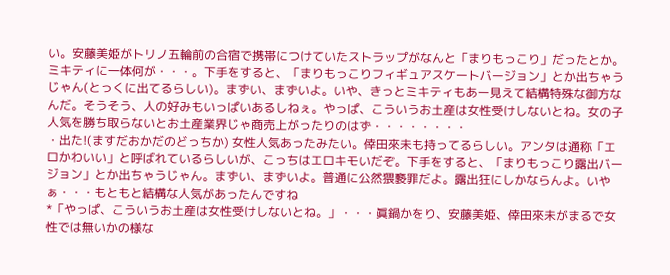い。安藤美姫がトリノ五輪前の合宿で携帯につけていたストラップがなんと「まりもっこり」だったとか。ミキティに一体何が・・・。下手をすると、「まりもっこりフィギュアスケートバージョン」とか出ちゃうじゃん(とっくに出てるらしい)。まずい、まずいよ。いや、きっとミキティもあー見えて結構特殊な御方なんだ。そうそう、人の好みもいっぱいあるしねぇ。やっぱ、こういうお土産は女性受けしないとね。女の子人気を勝ち取らないとお土産業界じゃ商売上がったりのはず・・・・・・・・
・出た!(ますだおかだのどっちか) 女性人気あったみたい。倖田來未も持ってるらしい。アンタは通称「エロかわいい」と呼ばれているらしいが、こっちはエロキモいだぞ。下手をすると、「まりもっこり露出バージョン」とか出ちゃうじゃん。まずい、まずいよ。普通に公然猥褻罪だよ。露出狂にしかならんよ。いやぁ・・・もともと結構な人気があったんですね
*「やっぱ、こういうお土産は女性受けしないとね。」・・・眞鍋かをり、安藤美姫、倖田來未がまるで女性では無いかの様な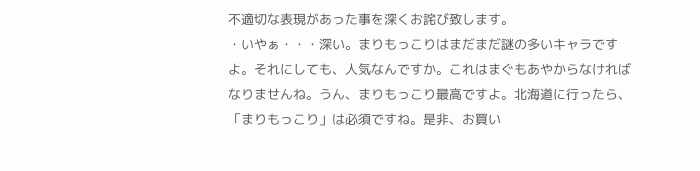不適切な表現があった事を深くお詫び致します。
・いやぁ・・・深い。まりもっこりはまだまだ謎の多いキャラですよ。それにしても、人気なんですか。これはまぐもあやからなければなりませんね。うん、まりもっこり最高ですよ。北海道に行ったら、「まりもっこり」は必須ですね。是非、お買い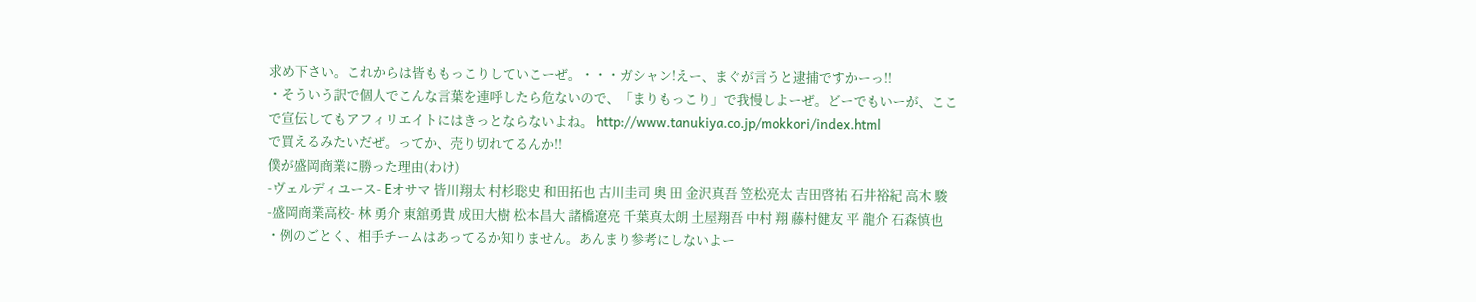求め下さい。これからは皆ももっこりしていこーぜ。・・・ガシャン!えー、まぐが言うと逮捕ですかーっ!!
・そういう訳で個人でこんな言葉を連呼したら危ないので、「まりもっこり」で我慢しよーぜ。どーでもいーが、ここで宣伝してもアフィリエイトにはきっとならないよね。 http://www.tanukiya.co.jp/mokkori/index.html
で買えるみたいだぜ。ってか、売り切れてるんか!!
僕が盛岡商業に勝った理由(わけ)
-ヴェルディユース- Eオサマ 皆川翔太 村杉聡史 和田拓也 古川圭司 奥 田 金沢真吾 笠松亮太 吉田啓祐 石井裕紀 高木 駿 -盛岡商業高校- 林 勇介 東舘勇貴 成田大樹 松本昌大 諸橋遼亮 千葉真太朗 土屋翔吾 中村 翔 藤村健友 平 龍介 石森慎也
・例のごとく、相手チームはあってるか知りません。あんまり参考にしないよー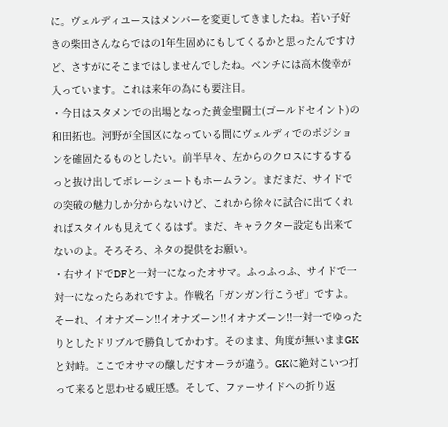に。ヴェルディユースはメンバーを変更してきましたね。若い子好きの柴田さんならではの1年生固めにもしてくるかと思ったんですけど、さすがにそこまではしませんでしたね。ベンチには高木俊幸が入っています。これは来年の為にも要注目。
・今日はスタメンでの出場となった黄金聖闘士(ゴールドセイント)の和田拓也。河野が全国区になっている間にヴェルディでのポジションを確固たるものとしたい。前半早々、左からのクロスにするするっと抜け出してボレーシュートもホームラン。まだまだ、サイドでの突破の魅力しか分からないけど、これから徐々に試合に出てくれればスタイルも見えてくるはず。まだ、キャラクター設定も出来てないのよ。そろそろ、ネタの提供をお願い。
・右サイドでDFと一対一になったオサマ。ふっふっふ、サイドで一対一になったらあれですよ。作戦名「ガンガン行こうぜ」ですよ。そーれ、イオナズーン!!イオナズーン!!イオナズーン!!一対一でゆったりとしたドリブルで勝負してかわす。そのまま、角度が無いままGKと対峙。ここでオサマの醸しだすオーラが違う。GKに絶対こいつ打って来ると思わせる威圧感。そして、ファーサイドへの折り返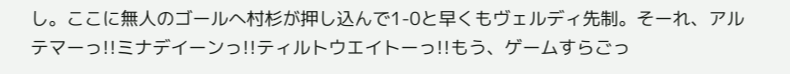し。ここに無人のゴールへ村杉が押し込んで1-0と早くもヴェルディ先制。そーれ、アルテマーっ!!ミナデイーンっ!!ティルトウエイトーっ!!もう、ゲームすらごっ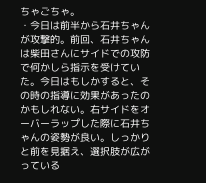ちゃごちゃ。
・今日は前半から石井ちゃんが攻撃的。前回、石井ちゃんは柴田さんにサイドでの攻防で何かしら指示を受けていた。今日はもしかすると、その時の指導に効果があったのかもしれない。右サイドをオーバーラップした際に石井ちゃんの姿勢が良い。しっかりと前を見据え、選択肢が広がっている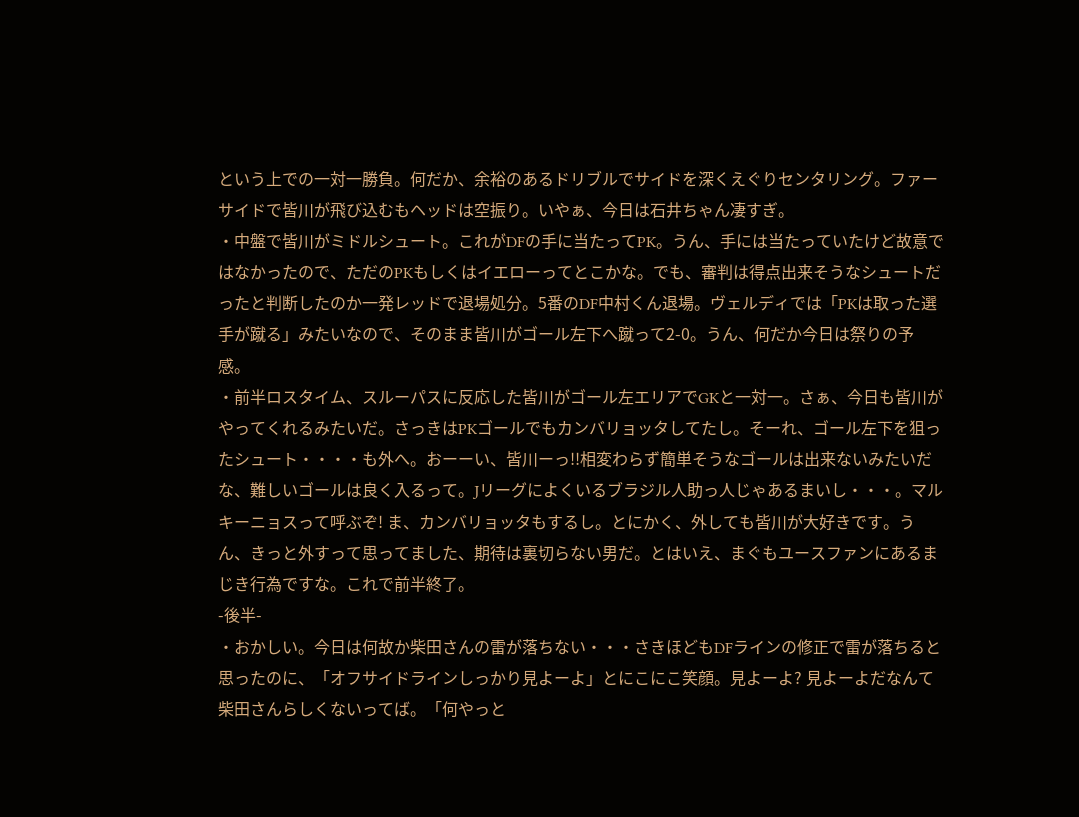という上での一対一勝負。何だか、余裕のあるドリブルでサイドを深くえぐりセンタリング。ファーサイドで皆川が飛び込むもヘッドは空振り。いやぁ、今日は石井ちゃん凄すぎ。
・中盤で皆川がミドルシュート。これがDFの手に当たってPK。うん、手には当たっていたけど故意ではなかったので、ただのPKもしくはイエローってとこかな。でも、審判は得点出来そうなシュートだったと判断したのか一発レッドで退場処分。5番のDF中村くん退場。ヴェルディでは「PKは取った選手が蹴る」みたいなので、そのまま皆川がゴール左下へ蹴って2-0。うん、何だか今日は祭りの予感。
・前半ロスタイム、スルーパスに反応した皆川がゴール左エリアでGKと一対一。さぁ、今日も皆川がやってくれるみたいだ。さっきはPKゴールでもカンバリョッタしてたし。そーれ、ゴール左下を狙ったシュート・・・・も外へ。おーーい、皆川ーっ!!相変わらず簡単そうなゴールは出来ないみたいだな、難しいゴールは良く入るって。Jリーグによくいるブラジル人助っ人じゃあるまいし・・・。マルキーニョスって呼ぶぞ! ま、カンバリョッタもするし。とにかく、外しても皆川が大好きです。うん、きっと外すって思ってました、期待は裏切らない男だ。とはいえ、まぐもユースファンにあるまじき行為ですな。これで前半終了。
-後半-
・おかしい。今日は何故か柴田さんの雷が落ちない・・・さきほどもDFラインの修正で雷が落ちると思ったのに、「オフサイドラインしっかり見よーよ」とにこにこ笑顔。見よーよ? 見よーよだなんて柴田さんらしくないってば。「何やっと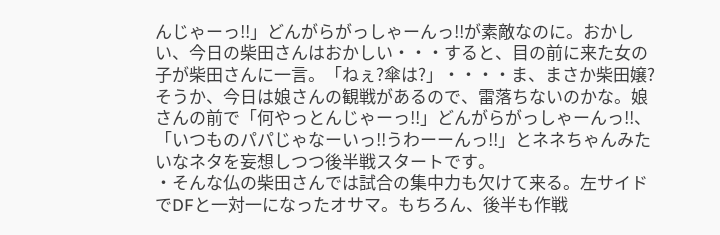んじゃーっ!!」どんがらがっしゃーんっ!!が素敵なのに。おかしい、今日の柴田さんはおかしい・・・すると、目の前に来た女の子が柴田さんに一言。「ねぇ?傘は?」・・・・ま、まさか柴田嬢? そうか、今日は娘さんの観戦があるので、雷落ちないのかな。娘さんの前で「何やっとんじゃーっ!!」どんがらがっしゃーんっ!!、「いつものパパじゃなーいっ!!うわーーんっ!!」とネネちゃんみたいなネタを妄想しつつ後半戦スタートです。
・そんな仏の柴田さんでは試合の集中力も欠けて来る。左サイドでDFと一対一になったオサマ。もちろん、後半も作戦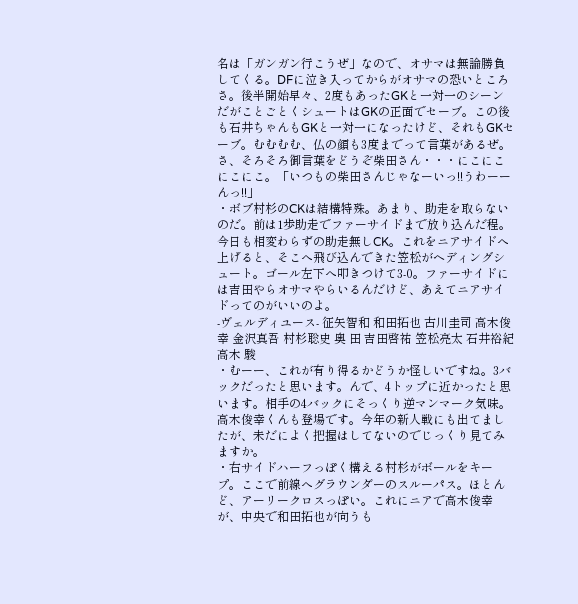名は「ガンガン行こうぜ」なので、オサマは無論勝負してくる。DFに泣き入ってからがオサマの恐いところさ。後半開始早々、2度もあったGKと一対一のシーンだがことごとくシュートはGKの正面でセーブ。この後も石井ちゃんもGKと一対一になったけど、それもGKセーブ。むむむむ、仏の顔も3度までって言葉があるぜ。さ、そろそろ御言葉をどうぞ柴田さん・・・にこにこにこにこ。「いつもの柴田さんじゃなーいっ!!うわーーんっ!!」
・ボブ村杉のCKは結構特殊。あまり、助走を取らないのだ。前は1歩助走でファーサイドまで放り込んだ程。今日も相変わらずの助走無しCK。これをニアサイドへ上げると、そこへ飛び込んできた笠松がヘディングシュート。ゴール左下へ叩きつけて3-0。ファーサイドには吉田やらオサマやらいるんだけど、あえてニアサイドってのがいいのよ。
-ヴェルディユース- 征矢智和 和田拓也 古川圭司 高木俊幸 金沢真吾 村杉聡史 奥 田 吉田啓祐 笠松亮太 石井裕紀 高木 駿
・むーー、これが有り得るかどうか怪しいですね。3バックだったと思います。んで、4トップに近かったと思います。相手の4バックにそっくり逆マンマーク気味。高木俊幸くんも登場です。今年の新人戦にも出てましたが、未だによく把握はしてないのでじっくり見てみますか。
・右サイドハーフっぽく構える村杉がボールをキープ。ここで前線へグラウンダーのスルーパス。ほとんど、アーリークロスっぽい。これにニアで高木俊幸が、中央で和田拓也が向うも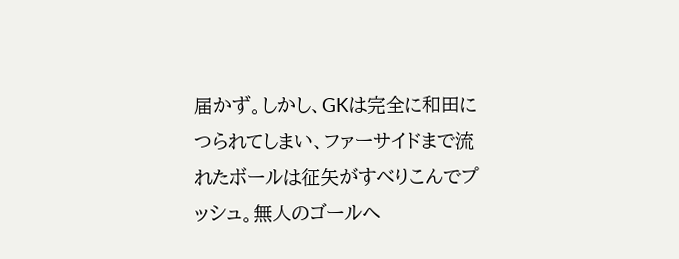届かず。しかし、GKは完全に和田につられてしまい、ファーサイドまで流れたボールは征矢がすべりこんでプッシュ。無人のゴールへ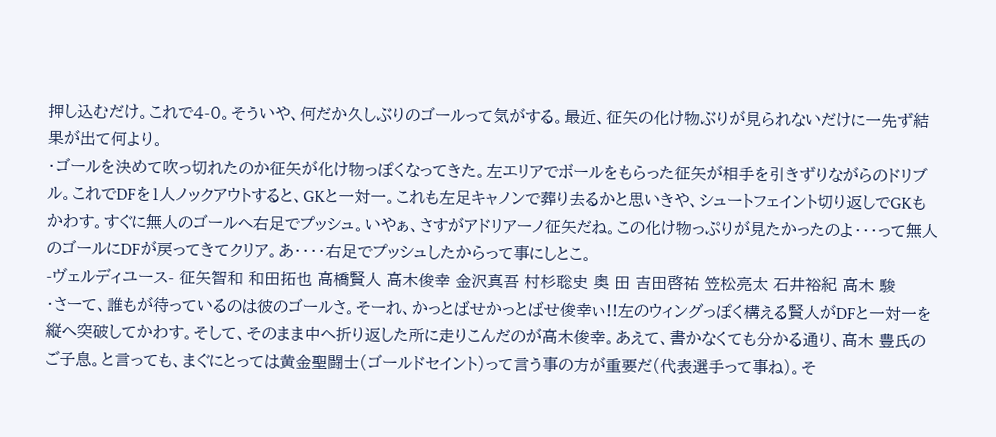押し込むだけ。これで4-0。そういや、何だか久しぶりのゴールって気がする。最近、征矢の化け物ぶりが見られないだけに一先ず結果が出て何より。
・ゴールを決めて吹っ切れたのか征矢が化け物っぽくなってきた。左エリアでボールをもらった征矢が相手を引きずりながらのドリブル。これでDFを1人ノックアウトすると、GKと一対一。これも左足キャノンで葬り去るかと思いきや、シュートフェイント切り返しでGKもかわす。すぐに無人のゴールへ右足でプッシュ。いやぁ、さすがアドリアーノ征矢だね。この化け物っぷりが見たかったのよ・・・って無人のゴールにDFが戻ってきてクリア。あ・・・・右足でプッシュしたからって事にしとこ。
-ヴェルディユース- 征矢智和 和田拓也 高橋賢人 高木俊幸 金沢真吾 村杉聡史 奥 田 吉田啓祐 笠松亮太 石井裕紀 高木 駿
・さーて、誰もが待っているのは彼のゴールさ。そーれ、かっとばせかっとばせ俊幸ぃ!!左のウィングっぽく構える賢人がDFと一対一を縦へ突破してかわす。そして、そのまま中へ折り返した所に走りこんだのが高木俊幸。あえて、書かなくても分かる通り、高木 豊氏のご子息。と言っても、まぐにとっては黄金聖闘士(ゴールドセイント)って言う事の方が重要だ(代表選手って事ね)。そ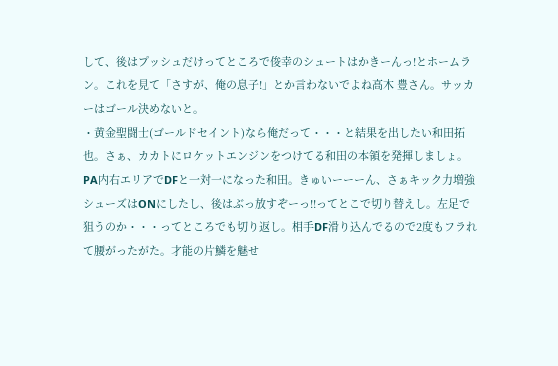して、後はプッシュだけってところで俊幸のシュートはかきーんっ!とホームラン。これを見て「さすが、俺の息子!」とか言わないでよね高木 豊さん。サッカーはゴール決めないと。
・黄金聖闘士(ゴールドセイント)なら俺だって・・・と結果を出したい和田拓也。さぁ、カカトにロケットエンジンをつけてる和田の本領を発揮しましょ。PA内右エリアでDFと一対一になった和田。きゅいーーーん、さぁキック力増強シューズはONにしたし、後はぶっ放すぞーっ!!ってとこで切り替えし。左足で狙うのか・・・ってところでも切り返し。相手DF滑り込んでるので2度もフラれて腰がったがた。才能の片鱗を魅せ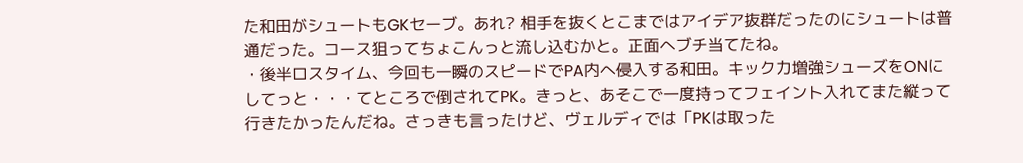た和田がシュートもGKセーブ。あれ? 相手を抜くとこまではアイデア抜群だったのにシュートは普通だった。コース狙ってちょこんっと流し込むかと。正面へブチ当てたね。
・後半ロスタイム、今回も一瞬のスピードでPA内へ侵入する和田。キック力増強シューズをONにしてっと・・・てところで倒されてPK。きっと、あそこで一度持ってフェイント入れてまた縦って行きたかったんだね。さっきも言ったけど、ヴェルディでは「PKは取った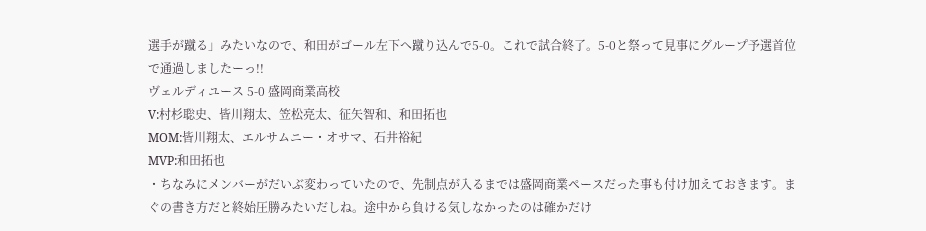選手が蹴る」みたいなので、和田がゴール左下へ蹴り込んで5-0。これで試合終了。5-0と祭って見事にグループ予選首位で通過しましたーっ!!
ヴェルディユース 5-0 盛岡商業高校
V:村杉聡史、皆川翔太、笠松亮太、征矢智和、和田拓也
MOM:皆川翔太、エルサムニー・オサマ、石井裕紀
MVP:和田拓也
・ちなみにメンバーがだいぶ変わっていたので、先制点が入るまでは盛岡商業ペースだった事も付け加えておきます。まぐの書き方だと終始圧勝みたいだしね。途中から負ける気しなかったのは確かだけ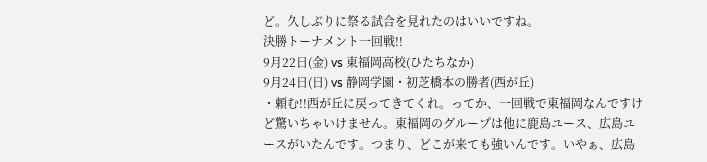ど。久しぶりに祭る試合を見れたのはいいですね。
決勝トーナメント一回戦!!
9月22日(金) vs 東福岡高校(ひたちなか)
9月24日(日) vs 静岡学園・初芝橋本の勝者(西が丘)
・頼む!!西が丘に戻ってきてくれ。ってか、一回戦で東福岡なんですけど驚いちゃいけません。東福岡のグループは他に鹿島ユース、広島ユースがいたんです。つまり、どこが来ても強いんです。いやぁ、広島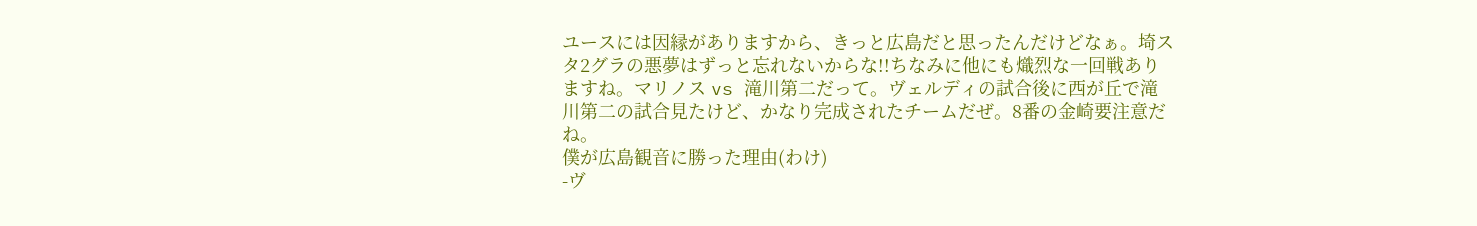ユースには因縁がありますから、きっと広島だと思ったんだけどなぁ。埼スタ2グラの悪夢はずっと忘れないからな!!ちなみに他にも熾烈な一回戦ありますね。マリノス vs 滝川第二だって。ヴェルディの試合後に西が丘で滝川第二の試合見たけど、かなり完成されたチームだぜ。8番の金崎要注意だね。
僕が広島観音に勝った理由(わけ)
-ヴ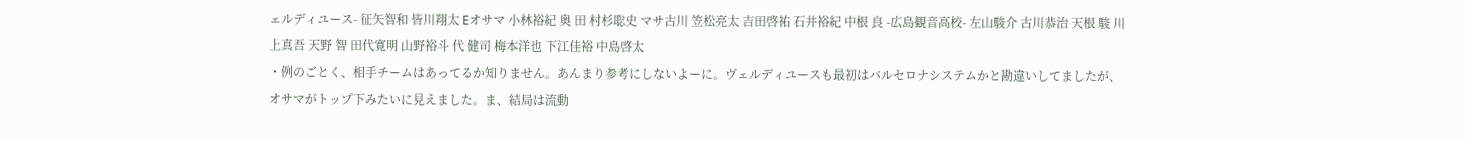ェルディユース- 征矢智和 皆川翔太 Eオサマ 小林裕紀 奥 田 村杉聡史 マサ古川 笠松亮太 吉田啓祐 石井裕紀 中根 良 -広島観音高校- 左山駿介 古川恭治 天根 駿 川上真吾 天野 智 田代寛明 山野裕斗 代 健司 梅本洋也 下江佳裕 中島啓太
・例のごとく、相手チームはあってるか知りません。あんまり参考にしないよーに。ヴェルディユースも最初はバルセロナシステムかと勘違いしてましたが、オサマがトップ下みたいに見えました。ま、結局は流動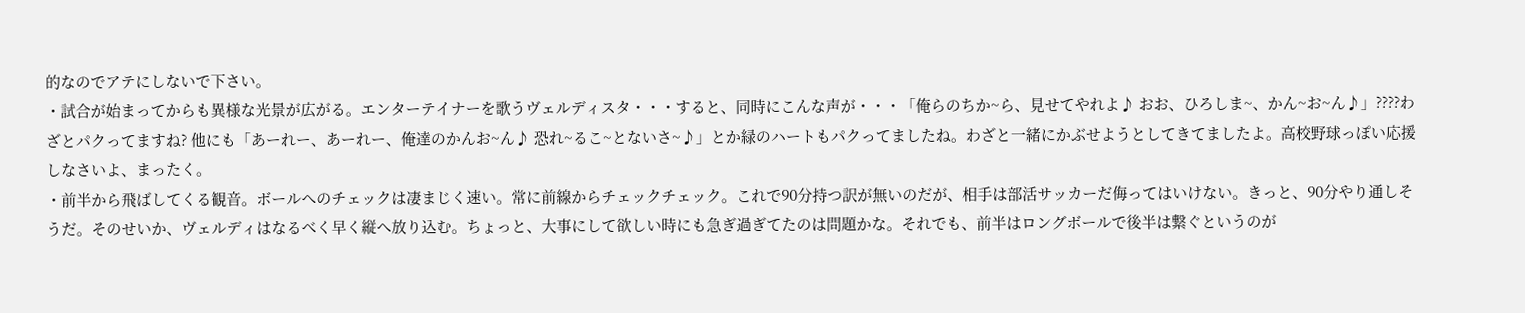的なのでアテにしないで下さい。
・試合が始まってからも異様な光景が広がる。エンターテイナーを歌うヴェルディスタ・・・すると、同時にこんな声が・・・「俺らのちか~ら、見せてやれよ♪ おお、ひろしま~、かん~お~ん♪」????わざとパクってますね? 他にも「あーれー、あーれー、俺達のかんお~ん♪ 恐れ~るこ~とないさ~♪」とか緑のハートもパクってましたね。わざと一緒にかぶせようとしてきてましたよ。高校野球っぽい応援しなさいよ、まったく。
・前半から飛ばしてくる観音。ボールへのチェックは凄まじく速い。常に前線からチェックチェック。これで90分持つ訳が無いのだが、相手は部活サッカーだ侮ってはいけない。きっと、90分やり通しそうだ。そのせいか、ヴェルディはなるべく早く縦へ放り込む。ちょっと、大事にして欲しい時にも急ぎ過ぎてたのは問題かな。それでも、前半はロングボールで後半は繋ぐというのが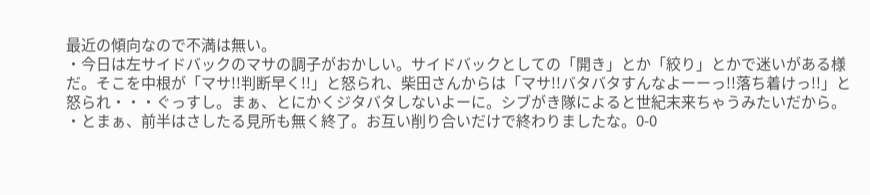最近の傾向なので不満は無い。
・今日は左サイドバックのマサの調子がおかしい。サイドバックとしての「開き」とか「絞り」とかで迷いがある様だ。そこを中根が「マサ!!判断早く!!」と怒られ、柴田さんからは「マサ!!バタバタすんなよーーっ!!落ち着けっ!!」と怒られ・・・ぐっすし。まぁ、とにかくジタバタしないよーに。シブがき隊によると世紀末来ちゃうみたいだから。
・とまぁ、前半はさしたる見所も無く終了。お互い削り合いだけで終わりましたな。0-0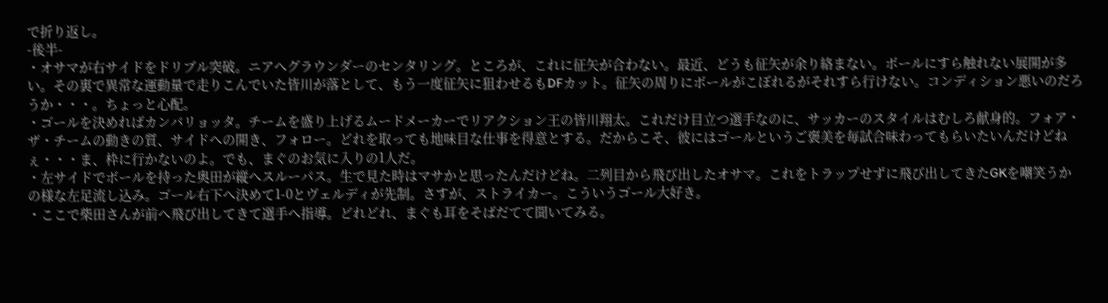で折り返し。
-後半-
・オサマが右サイドをドリブル突破。ニアへグラウンダーのセンタリング。ところが、これに征矢が合わない。最近、どうも征矢が余り絡まない。ボールにすら触れない展開が多い。その裏で異常な運動量で走りこんでいた皆川が落として、もう一度征矢に狙わせるもDFカット。征矢の周りにボールがこぼれるがそれすら行けない。コンディション悪いのだろうか・・・。ちょっと心配。
・ゴールを決めればカンバリョッタ。チームを盛り上げるムードメーカーでリアクション王の皆川翔太。これだけ目立つ選手なのに、サッカーのスタイルはむしろ献身的。フォア・ザ・チームの動きの質、サイドへの開き、フォロー。どれを取っても地味目な仕事を得意とする。だからこそ、彼にはゴールというご褒美を毎試合味わってもらいたいんだけどねぇ・・・ま、枠に行かないのよ。でも、まぐのお気に入りの1人だ。
・左サイドでボールを持った奥田が縦へスルーパス。生で見た時はマサかと思ったんだけどね。二列目から飛び出したオサマ。これをトラップせずに飛び出してきたGKを嘲笑うかの様な左足流し込み。ゴール右下へ決めて1-0とヴェルディが先制。さすが、ストライカー。こういうゴール大好き。
・ここで柴田さんが前へ飛び出してきて選手へ指導。どれどれ、まぐも耳をそばだてて聞いてみる。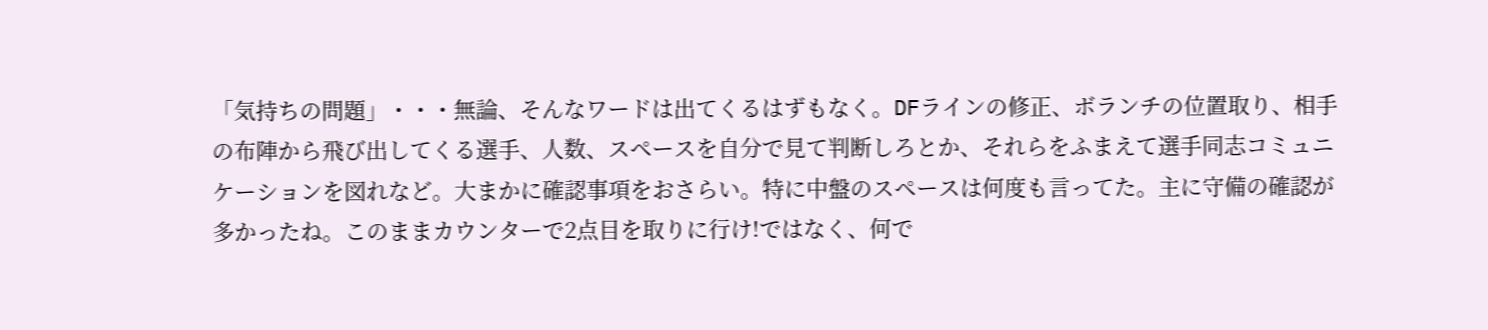「気持ちの問題」・・・無論、そんなワードは出てくるはずもなく。DFラインの修正、ボランチの位置取り、相手の布陣から飛び出してくる選手、人数、スペースを自分で見て判断しろとか、それらをふまえて選手同志コミュニケーションを図れなど。大まかに確認事項をおさらい。特に中盤のスペースは何度も言ってた。主に守備の確認が多かったね。このままカウンターで2点目を取りに行け!ではなく、何で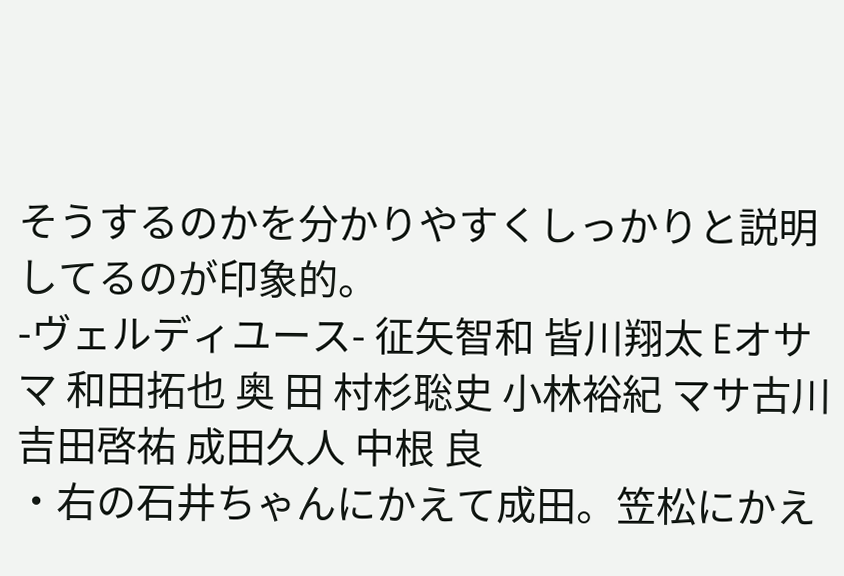そうするのかを分かりやすくしっかりと説明してるのが印象的。
-ヴェルディユース- 征矢智和 皆川翔太 Eオサマ 和田拓也 奥 田 村杉聡史 小林裕紀 マサ古川 吉田啓祐 成田久人 中根 良
・右の石井ちゃんにかえて成田。笠松にかえ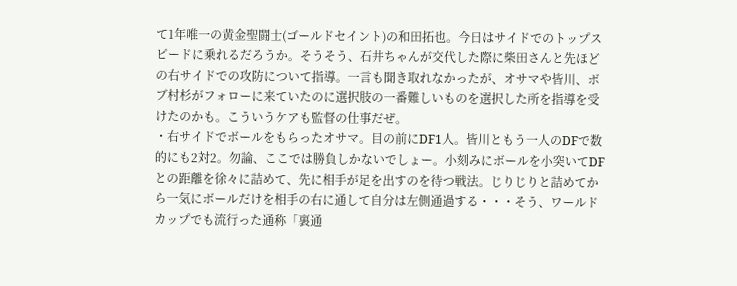て1年唯一の黄金聖闘士(ゴールドセイント)の和田拓也。今日はサイドでのトップスピードに乗れるだろうか。そうそう、石井ちゃんが交代した際に柴田さんと先ほどの右サイドでの攻防について指導。一言も聞き取れなかったが、オサマや皆川、ボブ村杉がフォローに来ていたのに選択肢の一番難しいものを選択した所を指導を受けたのかも。こういうケアも監督の仕事だぜ。
・右サイドでボールをもらったオサマ。目の前にDF1人。皆川ともう一人のDFで数的にも2対2。勿論、ここでは勝負しかないでしょー。小刻みにボールを小突いてDFとの距離を徐々に詰めて、先に相手が足を出すのを待つ戦法。じりじりと詰めてから一気にボールだけを相手の右に通して自分は左側通過する・・・そう、ワールドカップでも流行った通称「裏通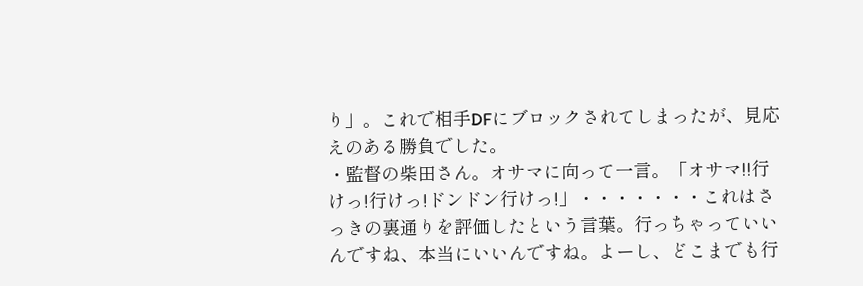り」。これで相手DFにブロックされてしまったが、見応えのある勝負でした。
・監督の柴田さん。オサマに向って一言。「オサマ!!行けっ!行けっ!ドンドン行けっ!」・・・・・・・これはさっきの裏通りを評価したという言葉。行っちゃっていいんですね、本当にいいんですね。よーし、どこまでも行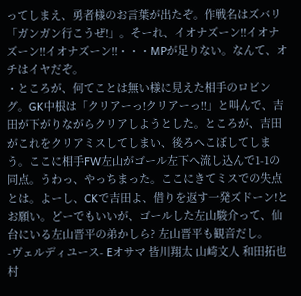ってしまえ、勇者様のお言葉が出たぞ。作戦名はズバリ「ガンガン行こうぜ!」。そーれ、イオナズーン!!イオナズーン!!イオナズーン!!・・・MPが足りない。なんて、オチはイヤだぞ。
・ところが、何てことは無い様に見えた相手のロビング。GK中根は「クリアーっ!クリアーっ!!」と叫んで、吉田が下がりながらクリアしようとした。ところが、吉田がこれをクリアミスしてしまい、後ろへこぼしてしまう。ここに相手FW左山がゴール左下へ流し込んで1-1の同点。うわっ、やっちまった。ここにきてミスでの失点とは。よーし、CKで吉田よ、借りを返す一発ズドーン!とお願い。どーでもいいが、ゴールした左山駿介って、仙台にいる左山晋平の弟かしら? 左山晋平も観音だし。
-ヴェルディユース- Eオサマ 皆川翔太 山崎文人 和田拓也 村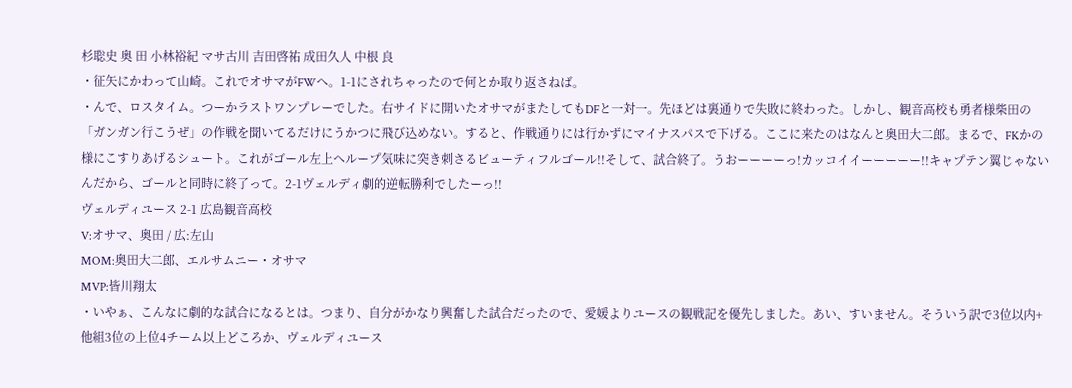杉聡史 奥 田 小林裕紀 マサ古川 吉田啓祐 成田久人 中根 良
・征矢にかわって山崎。これでオサマがFWへ。1-1にされちゃったので何とか取り返さねば。
・んで、ロスタイム。つーかラストワンプレーでした。右サイドに開いたオサマがまたしてもDFと一対一。先ほどは裏通りで失敗に終わった。しかし、観音高校も勇者様柴田の「ガンガン行こうぜ」の作戦を聞いてるだけにうかつに飛び込めない。すると、作戦通りには行かずにマイナスパスで下げる。ここに来たのはなんと奥田大二郎。まるで、FKかの様にこすりあげるシュート。これがゴール左上へループ気味に突き刺さるビューティフルゴール!!そして、試合終了。うおーーーーっ!カッコイイーーーーー!!キャプテン翼じゃないんだから、ゴールと同時に終了って。2-1ヴェルディ劇的逆転勝利でしたーっ!!
ヴェルディユース 2-1 広島観音高校
V:オサマ、奥田 / 広:左山
MOM:奥田大二郎、エルサムニー・オサマ
MVP:皆川翔太
・いやぁ、こんなに劇的な試合になるとは。つまり、自分がかなり興奮した試合だったので、愛媛よりユースの観戦記を優先しました。あい、すいません。そういう訳で3位以内+他組3位の上位4チーム以上どころか、ヴェルディユース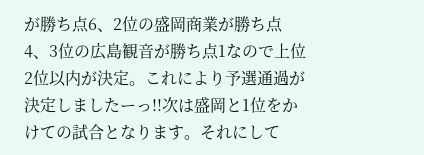が勝ち点6、2位の盛岡商業が勝ち点4、3位の広島観音が勝ち点1なので上位2位以内が決定。これにより予選通過が決定しましたーっ!!次は盛岡と1位をかけての試合となります。それにして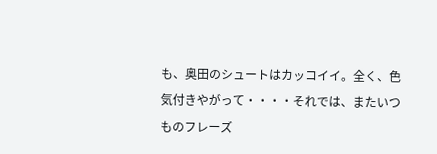も、奥田のシュートはカッコイイ。全く、色気付きやがって・・・・それでは、またいつものフレーズ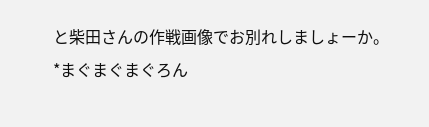と柴田さんの作戦画像でお別れしましょーか。
*まぐまぐまぐろん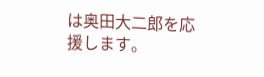は奥田大二郎を応援します。